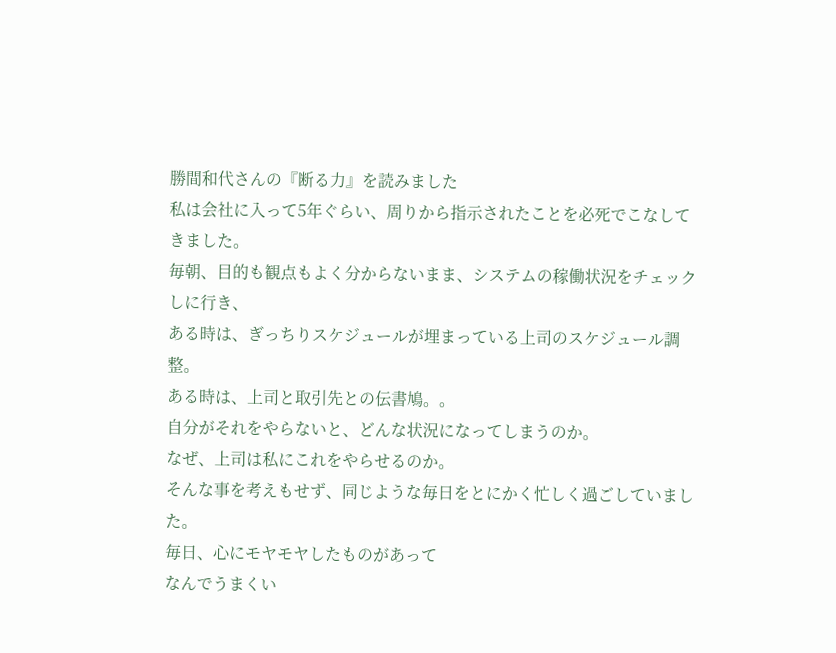勝間和代さんの『断る力』を読みました
私は会社に入って5年ぐらい、周りから指示されたことを必死でこなしてきました。
毎朝、目的も観点もよく分からないまま、システムの稼働状況をチェックしに行き、
ある時は、ぎっちりスケジュールが埋まっている上司のスケジュール調整。
ある時は、上司と取引先との伝書鳩。。
自分がそれをやらないと、どんな状況になってしまうのか。
なぜ、上司は私にこれをやらせるのか。
そんな事を考えもせず、同じような毎日をとにかく忙しく過ごしていました。
毎日、心にモヤモヤしたものがあって
なんでうまくい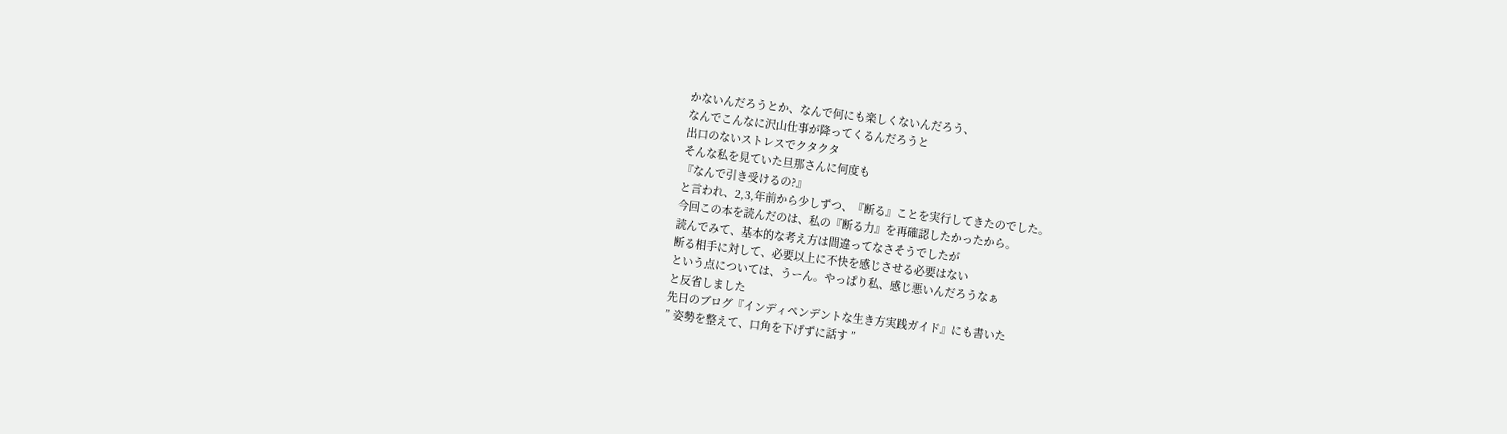かないんだろうとか、なんで何にも楽しくないんだろう、
なんでこんなに沢山仕事が降ってくるんだろうと
出口のないストレスでクタクタ
そんな私を見ていた旦那さんに何度も
『なんで引き受けるの?』
と言われ、2,3,年前から少しずつ、『断る』ことを実行してきたのでした。
今回この本を読んだのは、私の『断る力』を再確認したかったから。
読んでみて、基本的な考え方は間違ってなさそうでしたが
断る相手に対して、必要以上に不快を感じさせる必要はない
という点については、うーん。やっぱり私、感じ悪いんだろうなぁ
と反省しました
先日のブログ『インディペンデントな生き方実践ガイド』にも書いた
” 姿勢を整えて、口角を下げずに話す ”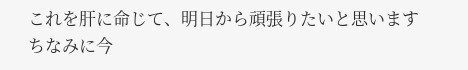これを肝に命じて、明日から頑張りたいと思います
ちなみに今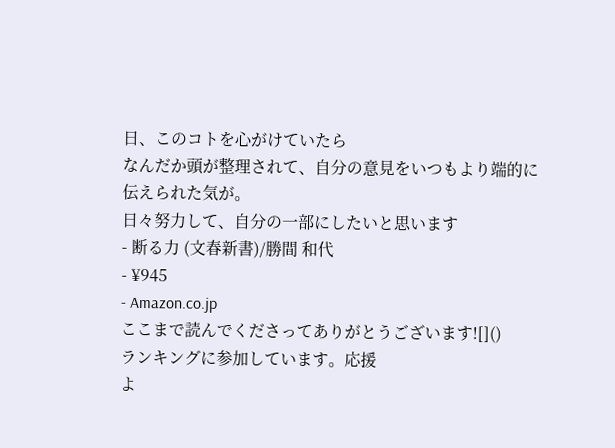日、このコトを心がけていたら
なんだか頭が整理されて、自分の意見をいつもより端的に
伝えられた気が。
日々努力して、自分の一部にしたいと思います
- 断る力 (文春新書)/勝間 和代
- ¥945
- Amazon.co.jp
ここまで読んでくださってありがとうございます![]()
ランキングに参加しています。応援
よ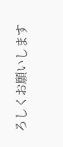ろしくお願いします